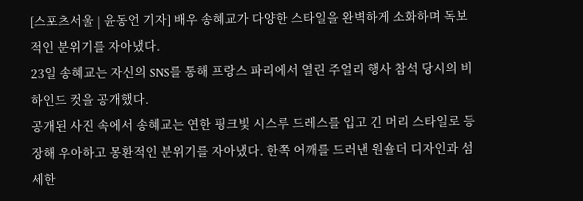[스포츠서울 | 윤동언 기자] 배우 송혜교가 다양한 스타일을 완벽하게 소화하며 독보적인 분위기를 자아냈다.
23일 송혜교는 자신의 SNS를 통해 프랑스 파리에서 열린 주얼리 행사 참석 당시의 비하인드 컷을 공개했다.
공개된 사진 속에서 송혜교는 연한 핑크빛 시스루 드레스를 입고 긴 머리 스타일로 등장해 우아하고 몽환적인 분위기를 자아냈다. 한쪽 어깨를 드러낸 원숄더 디자인과 섬세한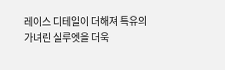레이스 디테일이 더해져 특유의 가녀린 실루엣을 더욱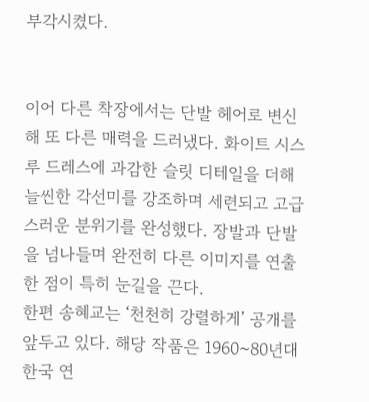부각시켰다.


이어 다른 착장에서는 단발 헤어로 변신해 또 다른 매력을 드러냈다. 화이트 시스루 드레스에 과감한 슬릿 디테일을 더해 늘씬한 각선미를 강조하며 세련되고 고급스러운 분위기를 완성했다. 장발과 단발을 넘나들며 완전히 다른 이미지를 연출한 점이 특히 눈길을 끈다.
한편 송혜교는 ‘천천히 강렬하게’ 공개를 앞두고 있다. 해당 작품은 1960~80년대 한국 연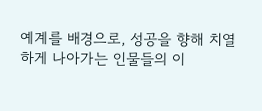예계를 배경으로, 성공을 향해 치열하게 나아가는 인물들의 이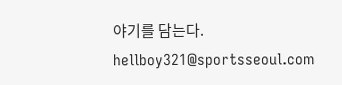야기를 담는다. hellboy321@sportsseoul.com